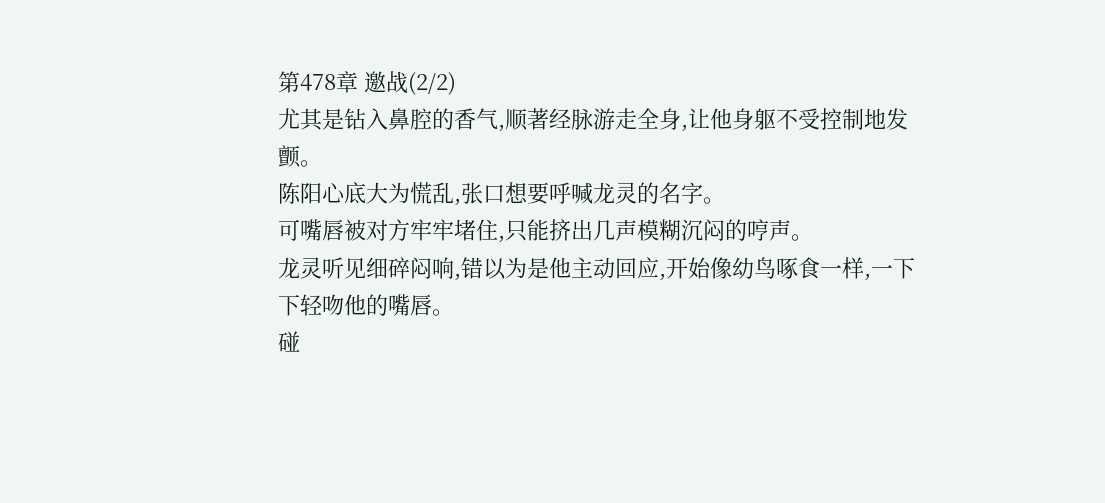第478章 邀战(2/2)
尤其是钻入鼻腔的香气,顺著经脉游走全身,让他身躯不受控制地发颤。
陈阳心底大为慌乱,张口想要呼喊龙灵的名字。
可嘴唇被对方牢牢堵住,只能挤出几声模糊沉闷的哼声。
龙灵听见细碎闷响,错以为是他主动回应,开始像幼鸟啄食一样,一下下轻吻他的嘴唇。
碰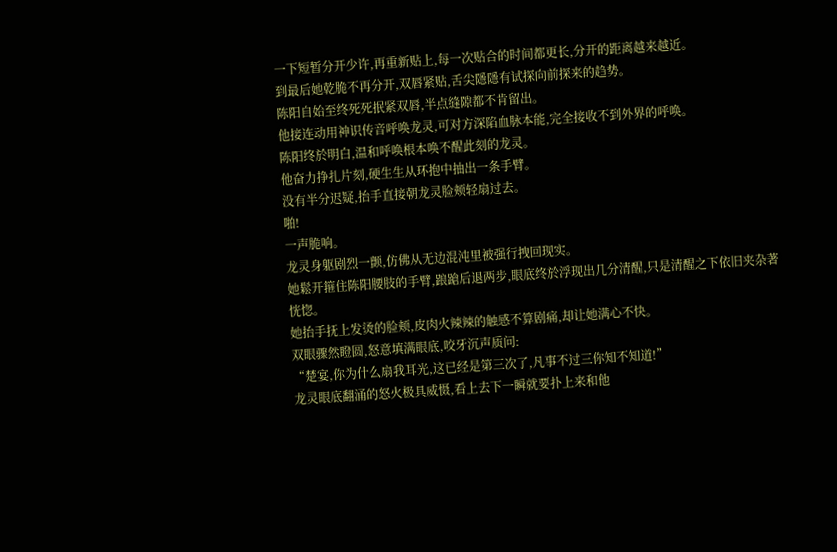一下短暂分开少许,再重新贴上,每一次贴合的时间都更长,分开的距离越来越近。
到最后她乾脆不再分开,双唇紧贴,舌尖隱隱有试探向前探来的趋势。
陈阳自始至终死死抿紧双唇,半点缝隙都不肯留出。
他接连动用神识传音呼唤龙灵,可对方深陷血脉本能,完全接收不到外界的呼唤。
陈阳终於明白,温和呼唤根本唤不醒此刻的龙灵。
他奋力挣扎片刻,硬生生从环抱中抽出一条手臂。
没有半分迟疑,抬手直接朝龙灵脸颊轻扇过去。
啪!
一声脆响。
龙灵身躯剧烈一颤,仿佛从无边混沌里被强行拽回现实。
她鬆开箍住陈阳腰肢的手臂,踉蹌后退两步,眼底终於浮现出几分清醒,只是清醒之下依旧夹杂著恍惚。
她抬手抚上发烫的脸颊,皮肉火辣辣的触感不算剧痛,却让她满心不快。
双眼骤然瞪圆,怒意填满眼底,咬牙沉声质问:
“楚宴,你为什么扇我耳光,这已经是第三次了,凡事不过三你知不知道!”
龙灵眼底翻涌的怒火极具威慑,看上去下一瞬就要扑上来和他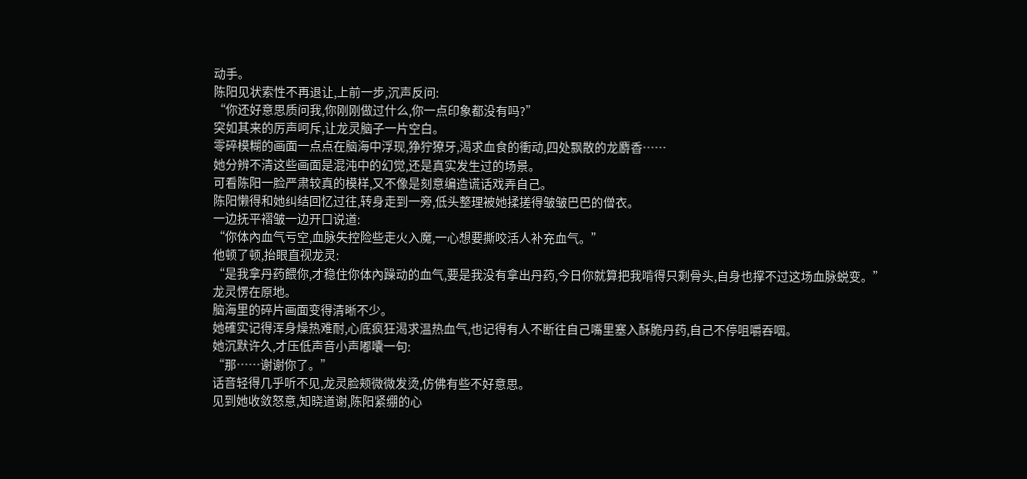动手。
陈阳见状索性不再退让,上前一步,沉声反问:
“你还好意思质问我,你刚刚做过什么,你一点印象都没有吗?”
突如其来的厉声呵斥,让龙灵脑子一片空白。
零碎模糊的画面一点点在脑海中浮现,狰狞獠牙,渴求血食的衝动,四处飘散的龙麝香……
她分辨不清这些画面是混沌中的幻觉,还是真实发生过的场景。
可看陈阳一脸严肃较真的模样,又不像是刻意编造谎话戏弄自己。
陈阳懒得和她纠结回忆过往,转身走到一旁,低头整理被她揉搓得皱皱巴巴的僧衣。
一边抚平褶皱一边开口说道:
“你体內血气亏空,血脉失控险些走火入魔,一心想要撕咬活人补充血气。”
他顿了顿,抬眼直视龙灵:
“是我拿丹药餵你,才稳住你体內躁动的血气,要是我没有拿出丹药,今日你就算把我啃得只剩骨头,自身也撑不过这场血脉蜕变。”
龙灵愣在原地。
脑海里的碎片画面变得清晰不少。
她確实记得浑身燥热难耐,心底疯狂渴求温热血气,也记得有人不断往自己嘴里塞入酥脆丹药,自己不停咀嚼吞咽。
她沉默许久,才压低声音小声嘟囔一句:
“那……谢谢你了。”
话音轻得几乎听不见,龙灵脸颊微微发烫,仿佛有些不好意思。
见到她收敛怒意,知晓道谢,陈阳紧绷的心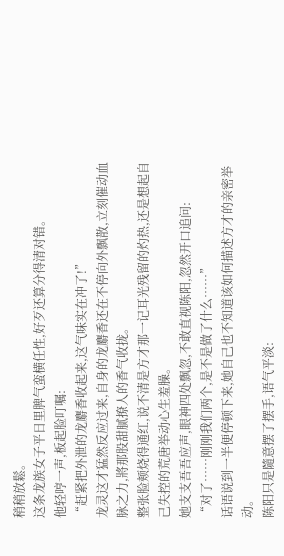稍稍放鬆。
这条龙族女子平日里脾气蛮横任性,好歹还算分得清对错。
他轻哼一声,板起脸叮嘱:
“赶紧把外泄的龙麝香收起来,这气味实在冲了!”
龙灵这才猛然反应过来,自身的龙麝香还在不停向外飘散,立刻催动血脉之力,將那股甜腻撩人的香气收拢。
整张脸颊烧得通红,说不清是方才那一记耳光残留的灼热,还是想起自己失控的荒唐举动心生羞臊。
她支支吾吾应声,眼神四处飘忽,不敢直视陈阳,忽然开口追问:
“对了……刚刚我们两个,是不是做了什么……”
话语说到一半便停顿下来,她自己也不知道该如何描述方才的亲密举动。
陈阳只是隨意摆了摆手,语气平淡: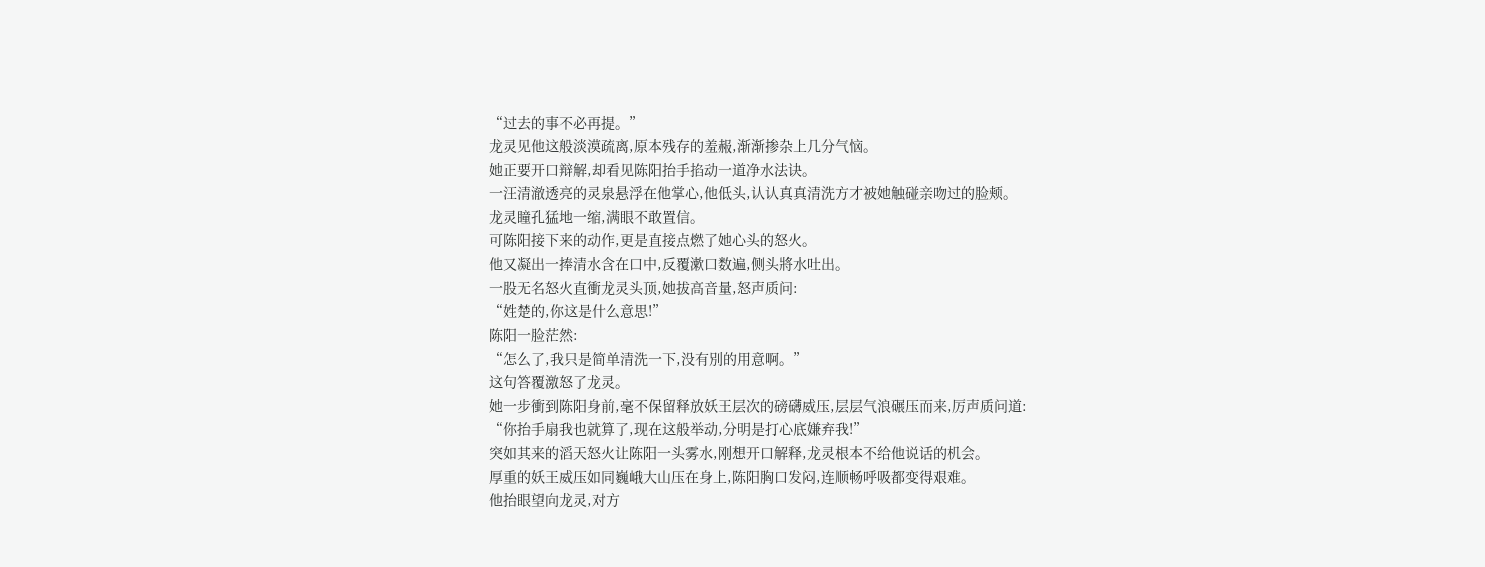“过去的事不必再提。”
龙灵见他这般淡漠疏离,原本残存的羞赧,渐渐掺杂上几分气恼。
她正要开口辩解,却看见陈阳抬手掐动一道净水法诀。
一汪清澈透亮的灵泉悬浮在他掌心,他低头,认认真真清洗方才被她触碰亲吻过的脸颊。
龙灵瞳孔猛地一缩,满眼不敢置信。
可陈阳接下来的动作,更是直接点燃了她心头的怒火。
他又凝出一捧清水含在口中,反覆漱口数遍,侧头將水吐出。
一股无名怒火直衝龙灵头顶,她拔高音量,怒声质问:
“姓楚的,你这是什么意思!”
陈阳一脸茫然:
“怎么了,我只是简单清洗一下,没有別的用意啊。”
这句答覆激怒了龙灵。
她一步衝到陈阳身前,毫不保留释放妖王层次的磅礴威压,层层气浪碾压而来,厉声质问道:
“你抬手扇我也就算了,现在这般举动,分明是打心底嫌弃我!”
突如其来的滔天怒火让陈阳一头雾水,刚想开口解释,龙灵根本不给他说话的机会。
厚重的妖王威压如同巍峨大山压在身上,陈阳胸口发闷,连顺畅呼吸都变得艰难。
他抬眼望向龙灵,对方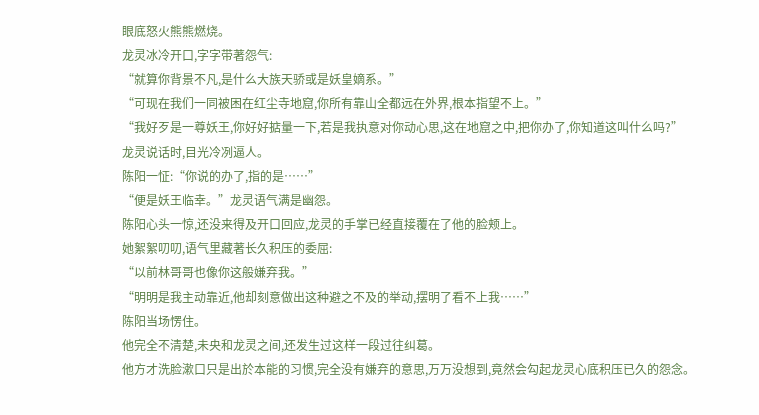眼底怒火熊熊燃烧。
龙灵冰冷开口,字字带著怨气:
“就算你背景不凡,是什么大族天骄或是妖皇嫡系。”
“可现在我们一同被困在红尘寺地窟,你所有靠山全都远在外界,根本指望不上。”
“我好歹是一尊妖王,你好好掂量一下,若是我执意对你动心思,这在地窟之中,把你办了,你知道这叫什么吗?”
龙灵说话时,目光冷冽逼人。
陈阳一怔:“你说的办了,指的是……”
“便是妖王临幸。”龙灵语气满是幽怨。
陈阳心头一惊,还没来得及开口回应,龙灵的手掌已经直接覆在了他的脸颊上。
她絮絮叨叨,语气里藏著长久积压的委屈:
“以前林哥哥也像你这般嫌弃我。”
“明明是我主动靠近,他却刻意做出这种避之不及的举动,摆明了看不上我……”
陈阳当场愣住。
他完全不清楚,未央和龙灵之间,还发生过这样一段过往纠葛。
他方才洗脸漱口只是出於本能的习惯,完全没有嫌弃的意思,万万没想到,竟然会勾起龙灵心底积压已久的怨念。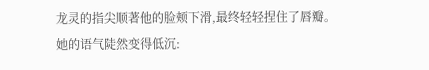龙灵的指尖顺著他的脸颊下滑,最终轻轻捏住了唇瓣。
她的语气陡然变得低沉: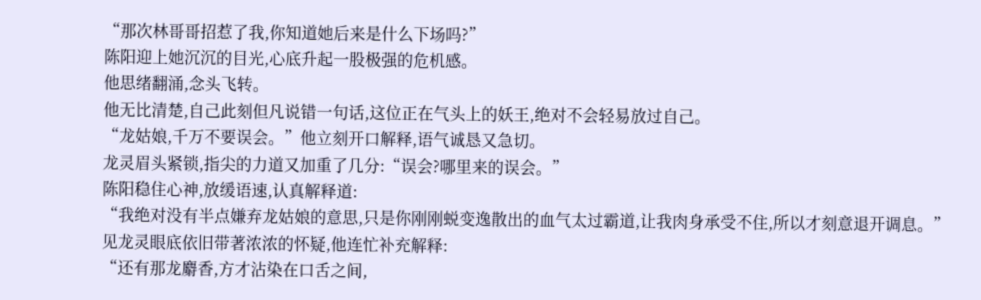“那次林哥哥招惹了我,你知道她后来是什么下场吗?”
陈阳迎上她沉沉的目光,心底升起一股极强的危机感。
他思绪翻涌,念头飞转。
他无比清楚,自己此刻但凡说错一句话,这位正在气头上的妖王,绝对不会轻易放过自己。
“龙姑娘,千万不要误会。”他立刻开口解释,语气诚恳又急切。
龙灵眉头紧锁,指尖的力道又加重了几分:“误会?哪里来的误会。”
陈阳稳住心神,放缓语速,认真解释道:
“我绝对没有半点嫌弃龙姑娘的意思,只是你刚刚蜕变逸散出的血气太过霸道,让我肉身承受不住,所以才刻意退开调息。”
见龙灵眼底依旧带著浓浓的怀疑,他连忙补充解释:
“还有那龙麝香,方才沾染在口舌之间,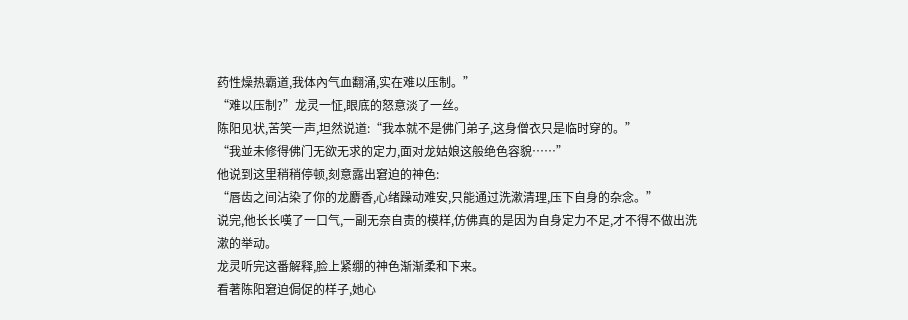药性燥热霸道,我体內气血翻涌,实在难以压制。”
“难以压制?”龙灵一怔,眼底的怒意淡了一丝。
陈阳见状,苦笑一声,坦然说道:“我本就不是佛门弟子,这身僧衣只是临时穿的。”
“我並未修得佛门无欲无求的定力,面对龙姑娘这般绝色容貌……”
他说到这里稍稍停顿,刻意露出窘迫的神色:
“唇齿之间沾染了你的龙麝香,心绪躁动难安,只能通过洗漱清理,压下自身的杂念。”
说完,他长长嘆了一口气,一副无奈自责的模样,仿佛真的是因为自身定力不足,才不得不做出洗漱的举动。
龙灵听完这番解释,脸上紧绷的神色渐渐柔和下来。
看著陈阳窘迫侷促的样子,她心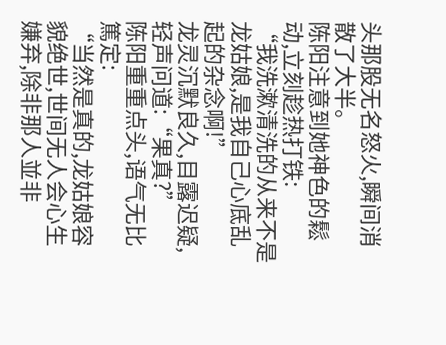头那股无名怒火,瞬间消散了大半。
陈阳注意到她神色的鬆动,立刻趁热打铁:
“我洗漱清洗的从来不是龙姑娘,是我自己心底乱起的杂念啊!”
龙灵沉默良久,目露迟疑,轻声问道:“果真?”
陈阳重重点头,语气无比篤定:
“当然是真的,龙姑娘容貌绝世,世间无人会心生嫌弃,除非那人並非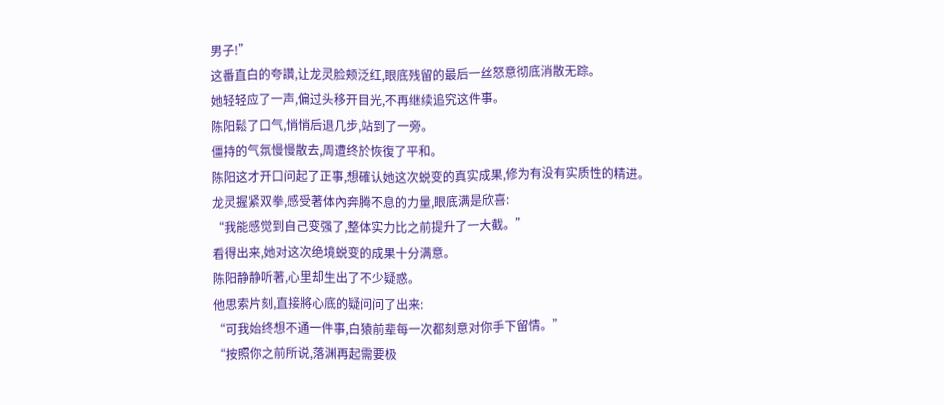男子!”
这番直白的夸讚,让龙灵脸颊泛红,眼底残留的最后一丝怒意彻底消散无踪。
她轻轻应了一声,偏过头移开目光,不再继续追究这件事。
陈阳鬆了口气,悄悄后退几步,站到了一旁。
僵持的气氛慢慢散去,周遭终於恢復了平和。
陈阳这才开口问起了正事,想確认她这次蜕变的真实成果,修为有没有实质性的精进。
龙灵握紧双拳,感受著体內奔腾不息的力量,眼底满是欣喜:
“我能感觉到自己变强了,整体实力比之前提升了一大截。”
看得出来,她对这次绝境蜕变的成果十分满意。
陈阳静静听著,心里却生出了不少疑惑。
他思索片刻,直接將心底的疑问问了出来:
“可我始终想不通一件事,白猿前辈每一次都刻意对你手下留情。”
“按照你之前所说,落渊再起需要极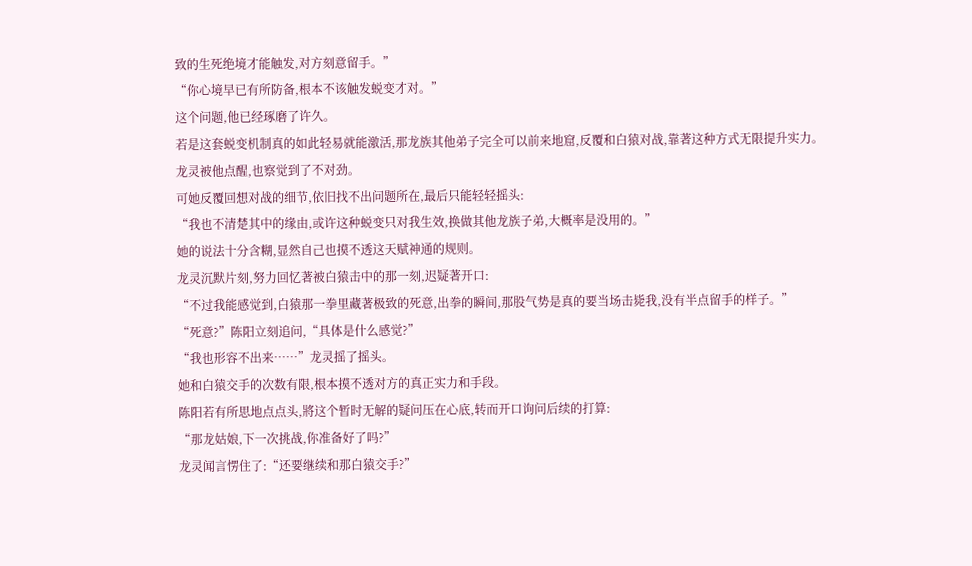致的生死绝境才能触发,对方刻意留手。”
“你心境早已有所防备,根本不该触发蜕变才对。”
这个问题,他已经琢磨了许久。
若是这套蜕变机制真的如此轻易就能激活,那龙族其他弟子完全可以前来地窟,反覆和白猿对战,靠著这种方式无限提升实力。
龙灵被他点醒,也察觉到了不对劲。
可她反覆回想对战的细节,依旧找不出问题所在,最后只能轻轻摇头:
“我也不清楚其中的缘由,或许这种蜕变只对我生效,换做其他龙族子弟,大概率是没用的。”
她的说法十分含糊,显然自己也摸不透这天赋神通的规则。
龙灵沉默片刻,努力回忆著被白猿击中的那一刻,迟疑著开口:
“不过我能感觉到,白猿那一拳里藏著极致的死意,出拳的瞬间,那股气势是真的要当场击毙我,没有半点留手的样子。”
“死意?”陈阳立刻追问,“具体是什么感觉?”
“我也形容不出来……”龙灵摇了摇头。
她和白猿交手的次数有限,根本摸不透对方的真正实力和手段。
陈阳若有所思地点点头,將这个暂时无解的疑问压在心底,转而开口询问后续的打算:
“那龙姑娘,下一次挑战,你准备好了吗?”
龙灵闻言愣住了:“还要继续和那白猿交手?”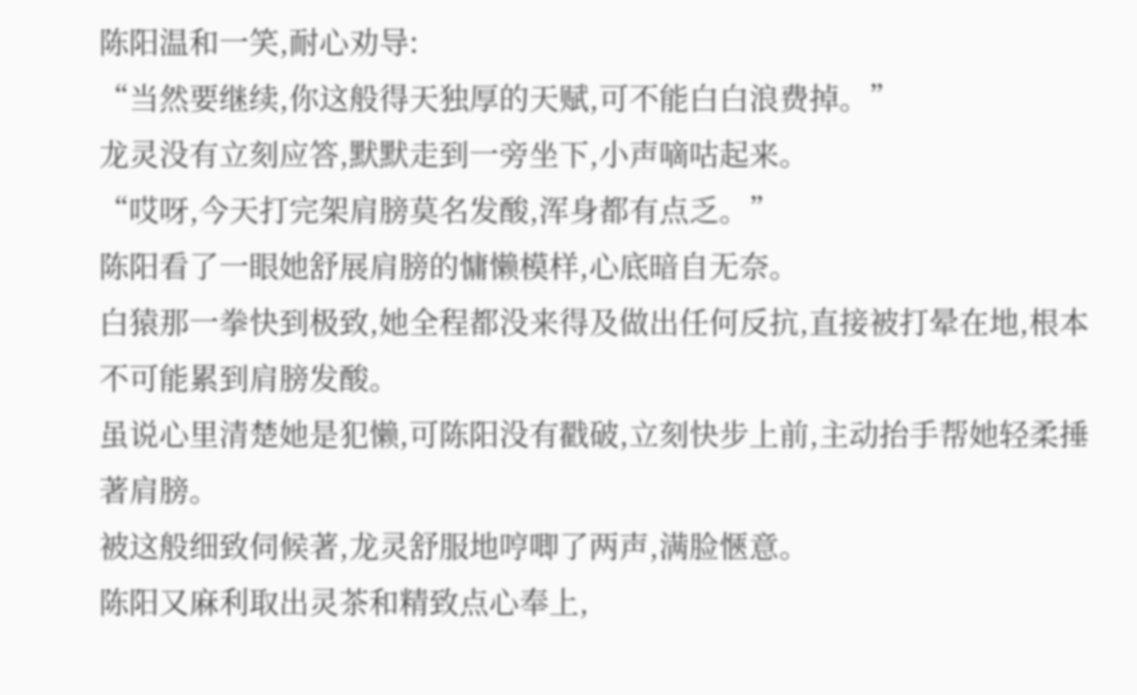陈阳温和一笑,耐心劝导:
“当然要继续,你这般得天独厚的天赋,可不能白白浪费掉。”
龙灵没有立刻应答,默默走到一旁坐下,小声嘀咕起来。
“哎呀,今天打完架肩膀莫名发酸,浑身都有点乏。”
陈阳看了一眼她舒展肩膀的慵懒模样,心底暗自无奈。
白猿那一拳快到极致,她全程都没来得及做出任何反抗,直接被打晕在地,根本不可能累到肩膀发酸。
虽说心里清楚她是犯懒,可陈阳没有戳破,立刻快步上前,主动抬手帮她轻柔捶著肩膀。
被这般细致伺候著,龙灵舒服地哼唧了两声,满脸愜意。
陈阳又麻利取出灵茶和精致点心奉上,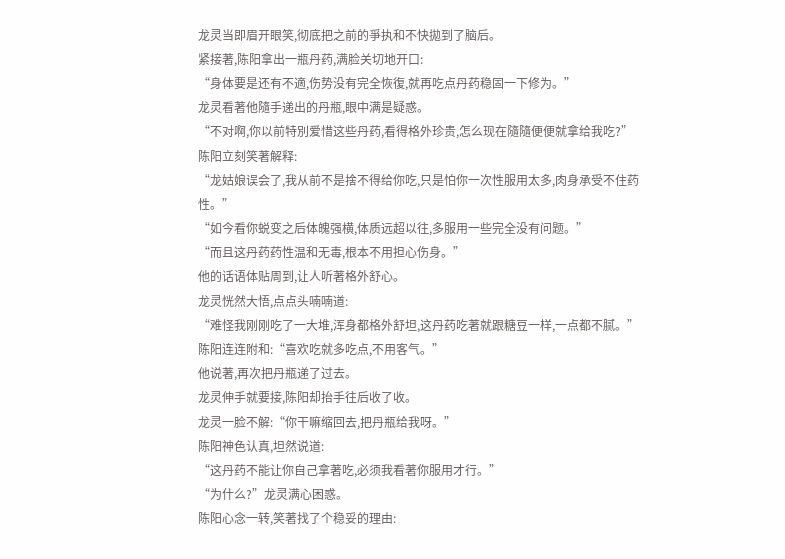龙灵当即眉开眼笑,彻底把之前的爭执和不快拋到了脑后。
紧接著,陈阳拿出一瓶丹药,满脸关切地开口:
“身体要是还有不適,伤势没有完全恢復,就再吃点丹药稳固一下修为。”
龙灵看著他隨手递出的丹瓶,眼中满是疑惑。
“不对啊,你以前特別爱惜这些丹药,看得格外珍贵,怎么现在隨隨便便就拿给我吃?”
陈阳立刻笑著解释:
“龙姑娘误会了,我从前不是捨不得给你吃,只是怕你一次性服用太多,肉身承受不住药性。”
“如今看你蜕变之后体魄强横,体质远超以往,多服用一些完全没有问题。”
“而且这丹药药性温和无毒,根本不用担心伤身。”
他的话语体贴周到,让人听著格外舒心。
龙灵恍然大悟,点点头喃喃道:
“难怪我刚刚吃了一大堆,浑身都格外舒坦,这丹药吃著就跟糖豆一样,一点都不腻。”
陈阳连连附和:“喜欢吃就多吃点,不用客气。”
他说著,再次把丹瓶递了过去。
龙灵伸手就要接,陈阳却抬手往后收了收。
龙灵一脸不解:“你干嘛缩回去,把丹瓶给我呀。”
陈阳神色认真,坦然说道:
“这丹药不能让你自己拿著吃,必须我看著你服用才行。”
“为什么?”龙灵满心困惑。
陈阳心念一转,笑著找了个稳妥的理由: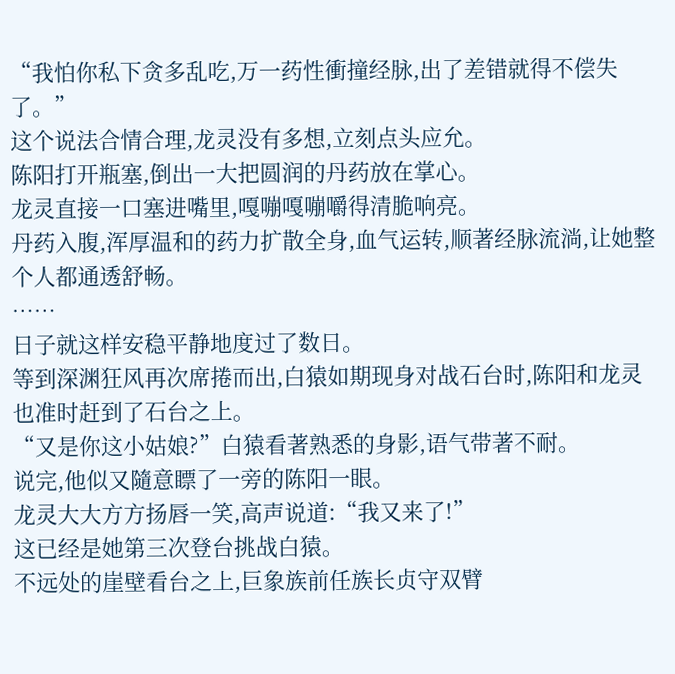“我怕你私下贪多乱吃,万一药性衝撞经脉,出了差错就得不偿失了。”
这个说法合情合理,龙灵没有多想,立刻点头应允。
陈阳打开瓶塞,倒出一大把圆润的丹药放在掌心。
龙灵直接一口塞进嘴里,嘎嘣嘎嘣嚼得清脆响亮。
丹药入腹,浑厚温和的药力扩散全身,血气运转,顺著经脉流淌,让她整个人都通透舒畅。
……
日子就这样安稳平静地度过了数日。
等到深渊狂风再次席捲而出,白猿如期现身对战石台时,陈阳和龙灵也准时赶到了石台之上。
“又是你这小姑娘?”白猿看著熟悉的身影,语气带著不耐。
说完,他似又隨意瞟了一旁的陈阳一眼。
龙灵大大方方扬唇一笑,高声说道:“我又来了!”
这已经是她第三次登台挑战白猿。
不远处的崖壁看台之上,巨象族前任族长贞守双臂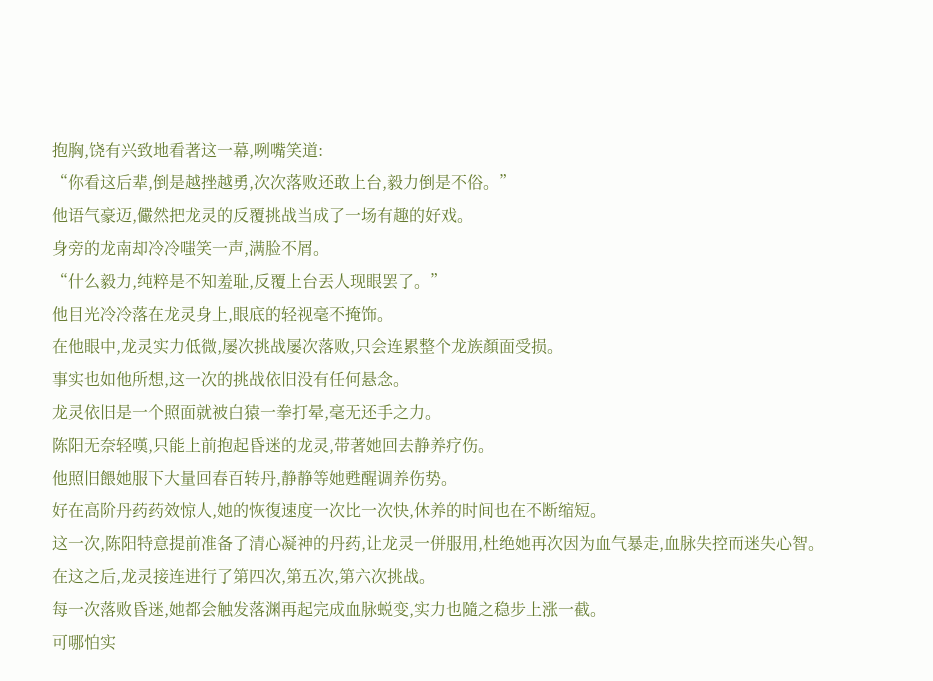抱胸,饶有兴致地看著这一幕,咧嘴笑道:
“你看这后辈,倒是越挫越勇,次次落败还敢上台,毅力倒是不俗。”
他语气豪迈,儼然把龙灵的反覆挑战当成了一场有趣的好戏。
身旁的龙南却冷冷嗤笑一声,满脸不屑。
“什么毅力,纯粹是不知羞耻,反覆上台丟人现眼罢了。”
他目光冷冷落在龙灵身上,眼底的轻视毫不掩饰。
在他眼中,龙灵实力低微,屡次挑战屡次落败,只会连累整个龙族顏面受损。
事实也如他所想,这一次的挑战依旧没有任何悬念。
龙灵依旧是一个照面就被白猿一拳打晕,毫无还手之力。
陈阳无奈轻嘆,只能上前抱起昏迷的龙灵,带著她回去静养疗伤。
他照旧餵她服下大量回春百转丹,静静等她甦醒调养伤势。
好在高阶丹药药效惊人,她的恢復速度一次比一次快,休养的时间也在不断缩短。
这一次,陈阳特意提前准备了清心凝神的丹药,让龙灵一併服用,杜绝她再次因为血气暴走,血脉失控而迷失心智。
在这之后,龙灵接连进行了第四次,第五次,第六次挑战。
每一次落败昏迷,她都会触发落渊再起完成血脉蜕变,实力也隨之稳步上涨一截。
可哪怕实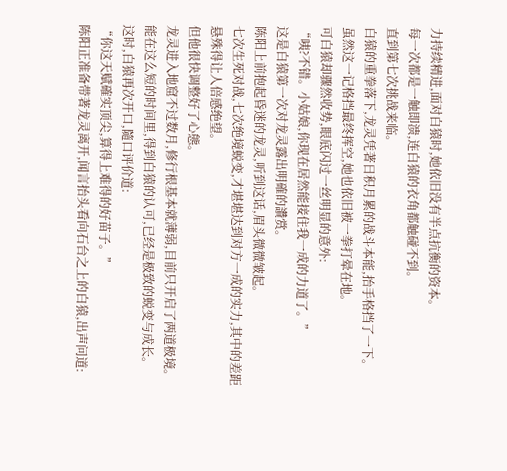力持续精进,面对白猿时,她依旧没有半点抗衡的资本。
每一次都是一触即溃,连白猿的衣角都触碰不到。
直到第七次挑战来临。
白猿的重拳落下,龙灵凭著日积月累的战斗本能,抬手格挡了一下。
虽然这一记格挡最终挥空,她也依旧被一拳打晕在地。
可白猿却骤然收势,眼底闪过一丝明显的意外:
“咦?不错。小姑娘,你现在居然能接住我一成的力道了。”
这是白猿第一次对龙灵露出明確的讚赏。
陈阳上前抱起昏迷的龙灵,听到这话,眉头微微皱起。
七次生死对战,七次绝境蜕变,才堪堪达到对方一成的实力,其中的差距悬殊得让人倍感绝望。
但他很快调整好了心態。
龙灵进入地窟不过数月,修行根基本就薄弱,目前只开启了两道极境。
能在这么短的时间里,得到白猿的认可,已经是极致的蜕变与成长。
这时,白猿再次开口,隨口评价道:
“你这天赋確实顶尖,算得上难得的好苗子。”
陈阳正准备带著龙灵离开,闻言抬头看向石台之上的白猿,出声问道: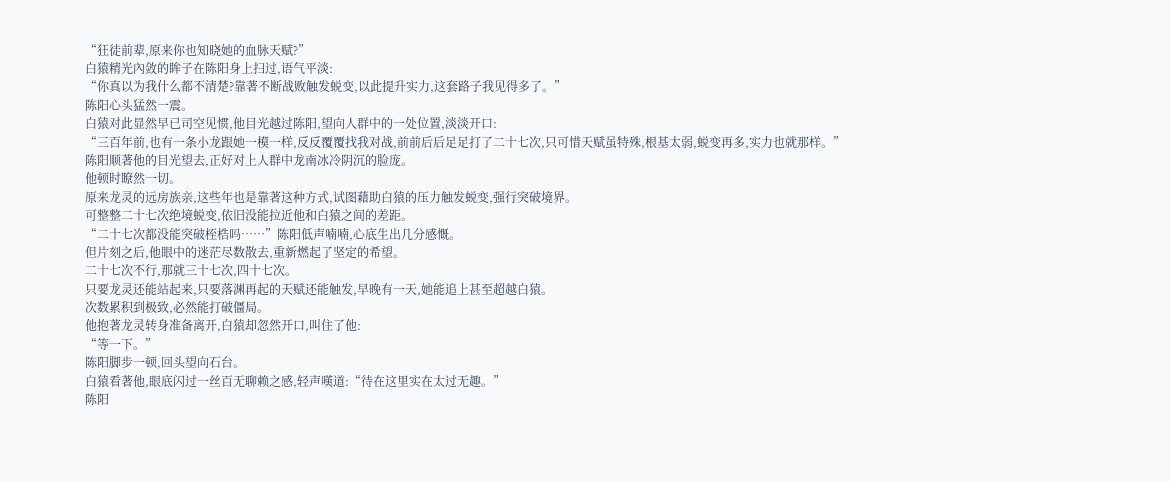“狂徒前辈,原来你也知晓她的血脉天赋?”
白猿精光內敛的眸子在陈阳身上扫过,语气平淡:
“你真以为我什么都不清楚?靠著不断战败触发蜕变,以此提升实力,这套路子我见得多了。”
陈阳心头猛然一震。
白猿对此显然早已司空见惯,他目光越过陈阳,望向人群中的一处位置,淡淡开口:
“三百年前,也有一条小龙跟她一模一样,反反覆覆找我对战,前前后后足足打了二十七次,只可惜天赋虽特殊,根基太弱,蜕变再多,实力也就那样。”
陈阳顺著他的目光望去,正好对上人群中龙南冰冷阴沉的脸庞。
他顿时瞭然一切。
原来龙灵的远房族亲,这些年也是靠著这种方式,试图藉助白猿的压力触发蜕变,强行突破境界。
可整整二十七次绝境蜕变,依旧没能拉近他和白猿之间的差距。
“二十七次都没能突破桎梏吗……”陈阳低声喃喃,心底生出几分感慨。
但片刻之后,他眼中的迷茫尽数散去,重新燃起了坚定的希望。
二十七次不行,那就三十七次,四十七次。
只要龙灵还能站起来,只要落渊再起的天赋还能触发,早晚有一天,她能追上甚至超越白猿。
次数累积到极致,必然能打破僵局。
他抱著龙灵转身准备离开,白猿却忽然开口,叫住了他:
“等一下。”
陈阳脚步一顿,回头望向石台。
白猿看著他,眼底闪过一丝百无聊赖之感,轻声嘆道:“待在这里实在太过无趣。”
陈阳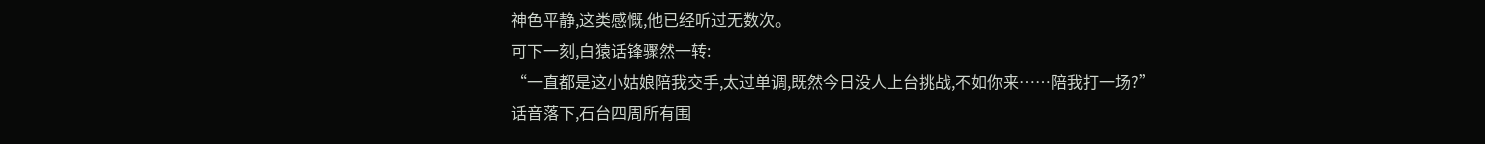神色平静,这类感慨,他已经听过无数次。
可下一刻,白猿话锋骤然一转:
“一直都是这小姑娘陪我交手,太过单调,既然今日没人上台挑战,不如你来……陪我打一场?”
话音落下,石台四周所有围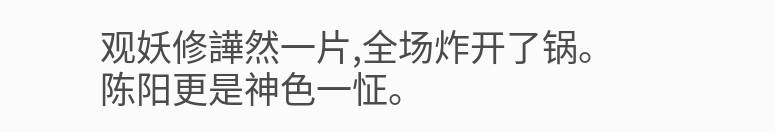观妖修譁然一片,全场炸开了锅。
陈阳更是神色一怔。